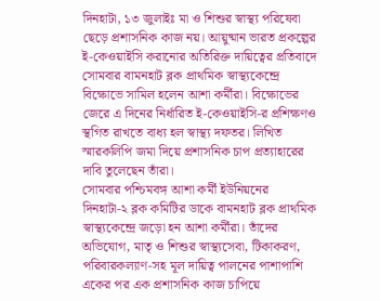দিনহাটা, ১৩ জুলাইঃ মা ও শিশুর স্বাস্থ্য পরিষেবা ছেড়ে প্রশাসনিক কাজ নয়। আয়ুষ্মান ভারত প্রকল্পের ই-কেওয়াইসি করানোর অতিরিক্ত দায়িত্বের প্রতিবাদে সোমবার বামনহাট ব্লক প্রাথমিক স্বাস্থ্যকেন্দ্রে বিক্ষোভে সামিল হলেন আশা কর্মীরা। বিক্ষোভের জেরে এ দিনের নির্ধারিত ই-কেওয়াইসি-র প্রশিক্ষণও স্থগিত রাখতে বাধ্য হল স্বাস্থ্য দফতর। লিখিত স্মারকলিপি জমা দিয়ে প্রশাসনিক চাপ প্রত্যাহারের দাবি তুলেছেন তাঁরা।
সোমবার পশ্চিমবঙ্গ আশা কর্মী ইউনিয়নের দিনহাটা-২ ব্লক কমিটির ডাকে বামনহাট ব্লক প্রাথমিক স্বাস্থ্যকেন্দ্রে জড়ো হন আশা কর্মীরা। তাঁদের অভিযোগ, মাতৃ ও শিশুর স্বাস্থ্যসেবা, টিকাকরণ, পরিবারকল্যাণ-সহ মূল দায়িত্ব পালনের পাশাপাশি একের পর এক প্রশাসনিক কাজ চাপিয়ে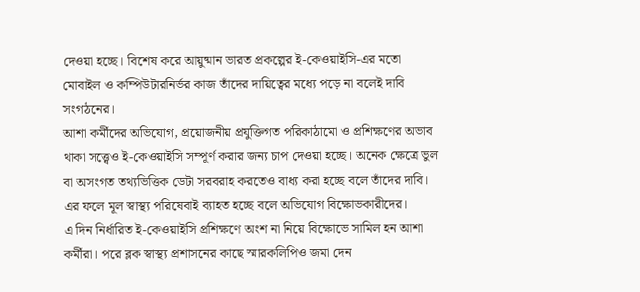দেওয়া হচ্ছে। বিশেষ করে আয়ুষ্মান ভারত প্রকল্পের ই-কেওয়াইসি-এর মতো মোবাইল ও কম্পিউটারনির্ভর কাজ তাঁদের দায়িত্বের মধ্যে পড়ে না বলেই দাবি সংগঠনের।
আশা কর্মীদের অভিযোগ, প্রয়োজনীয় প্রযুক্তিগত পরিকাঠামো ও প্রশিক্ষণের অভাব থাকা সত্ত্বেও ই-কেওয়াইসি সম্পূর্ণ করার জন্য চাপ দেওয়া হচ্ছে। অনেক ক্ষেত্রে ভুল বা অসংগত তথ্যভিত্তিক ডেটা সরবরাহ করতেও বাধ্য করা হচ্ছে বলে তাঁদের দাবি। এর ফলে মূল স্বাস্থ্য পরিষেবাই ব্যাহত হচ্ছে বলে অভিযোগ বিক্ষোভকারীদের।
এ দিন নির্ধারিত ই-কেওয়াইসি প্রশিক্ষণে অংশ না নিয়ে বিক্ষোভে সামিল হন আশা কর্মীরা। পরে ব্লক স্বাস্থ্য প্রশাসনের কাছে স্মারকলিপিও জমা দেন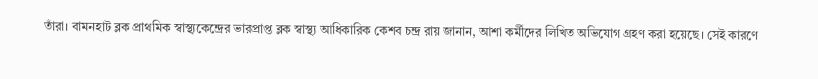তাঁরা। বামনহাট ব্লক প্রাথমিক স্বাস্থ্যকেন্দ্রের ভারপ্রাপ্ত ব্লক স্বাস্থ্য আধিকারিক কেশব চন্দ্র রায় জানান, আশা কর্মীদের লিখিত অভিযোগ গ্রহণ করা হয়েছে। সেই কারণে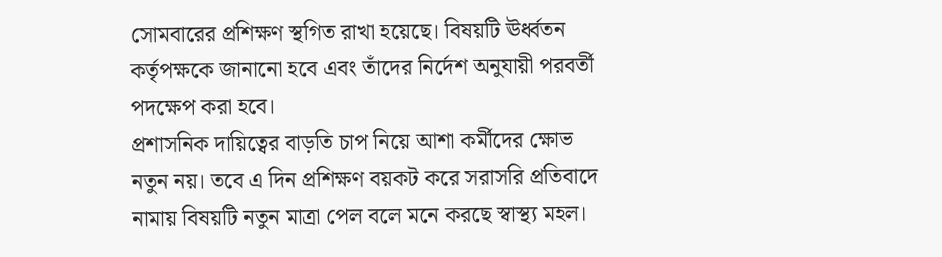সোমবারের প্রশিক্ষণ স্থগিত রাখা হয়েছে। বিষয়টি ঊর্ধ্বতন কর্তৃপক্ষকে জানানো হবে এবং তাঁদের নির্দেশ অনুযায়ী পরবর্তী পদক্ষেপ করা হবে।
প্রশাসনিক দায়িত্বের বাড়তি চাপ নিয়ে আশা কর্মীদের ক্ষোভ নতুন নয়। তবে এ দিন প্রশিক্ষণ বয়কট করে সরাসরি প্রতিবাদে নামায় বিষয়টি নতুন মাত্রা পেল বলে মনে করছে স্বাস্থ্য মহল।